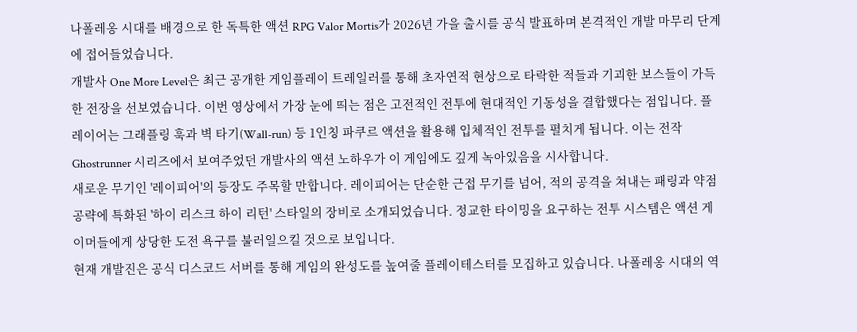나폴레옹 시대를 배경으로 한 독특한 액션 RPG Valor Mortis가 2026년 가을 출시를 공식 발표하며 본격적인 개발 마무리 단계에 접어들었습니다.
개발사 One More Level은 최근 공개한 게임플레이 트레일러를 통해 초자연적 현상으로 타락한 적들과 기괴한 보스들이 가득한 전장을 선보였습니다. 이번 영상에서 가장 눈에 띄는 점은 고전적인 전투에 현대적인 기동성을 결합했다는 점입니다. 플레이어는 그래플링 훅과 벽 타기(Wall-run) 등 1인칭 파쿠르 액션을 활용해 입체적인 전투를 펼치게 됩니다. 이는 전작 Ghostrunner 시리즈에서 보여주었던 개발사의 액션 노하우가 이 게임에도 깊게 녹아있음을 시사합니다.
새로운 무기인 '레이피어'의 등장도 주목할 만합니다. 레이피어는 단순한 근접 무기를 넘어, 적의 공격을 쳐내는 패링과 약점 공략에 특화된 '하이 리스크 하이 리턴' 스타일의 장비로 소개되었습니다. 정교한 타이밍을 요구하는 전투 시스템은 액션 게이머들에게 상당한 도전 욕구를 불러일으킬 것으로 보입니다.
현재 개발진은 공식 디스코드 서버를 통해 게임의 완성도를 높여줄 플레이테스터를 모집하고 있습니다. 나폴레옹 시대의 역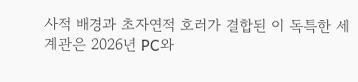사적 배경과 초자연적 호러가 결합된 이 독특한 세계관은 2026년 PC와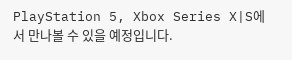PlayStation 5, Xbox Series X|S에서 만나볼 수 있을 예정입니다.